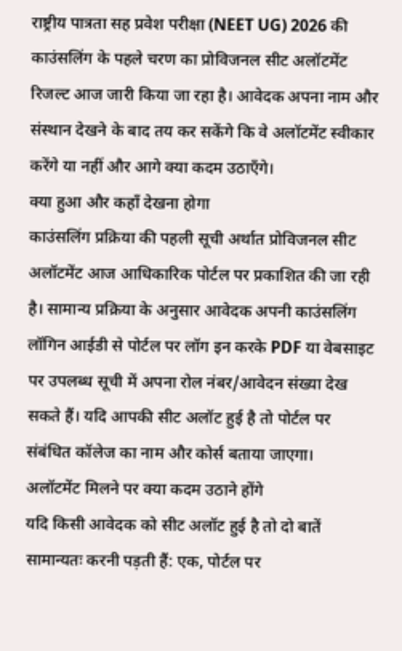राष्ट्रीय पात्रता सह प्रवेश परीक्षा (NEET UG) 2026 की काउंसलिंग के पहले चरण का प्रोविजनल सीट अलॉटमेंट रिजल्ट आज जारी किया जा रहा है। आवेदक अपना नाम और संस्थान देखने के बाद तय कर सकेंगे कि वे अलॉटमेंट स्वीकार करेंगे या नहीं और आगे क्या कदम उठाएँगे।
क्या हुआ और कहाँ देखना होगा
काउंसलिंग प्रक्रिया की पहली सूची अर्थात प्रोविजनल सीट अलॉटमेंट आज आधिकारिक पोर्टल पर प्रकाशित की जा रही है। सामान्य प्रक्रिया के अनुसार आवेदक अपनी काउंसलिंग लॉगिन आईडी से पोर्टल पर लॉग इन करके PDF या वेबसाइट पर उपलब्ध सूची में अपना रोल नंबर/आवेदन संख्या देख सकते हैं। यदि आपकी सीट अलॉट हुई है तो पोर्टल पर संबंधित कॉलेज का नाम और कोर्स बताया जाएगा।
अलॉटमेंट मिलने पर क्या कदम उठाने होंगे
यदि किसी आवेदक को सीट अलॉट हुई है तो दो बातें सामान्यतः करनी पड़ती हैं: एक, पोर्टल पर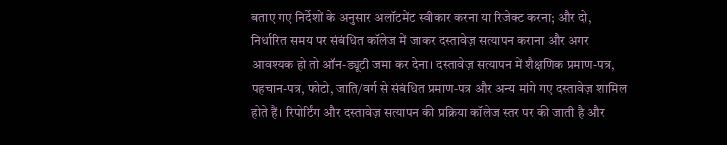बताए गए निर्देशों के अनुसार अलॉटमेंट स्वीकार करना या रिजेक्ट करना; और दो, निर्धारित समय पर संबंधित कॉलेज में जाकर दस्तावेज़ सत्यापन कराना और अगर आवश्यक हो तो ऑन-ड्यूटी जमा कर देना। दस्तावेज़ सत्यापन में शैक्षणिक प्रमाण-पत्र, पहचान-पत्र, फोटो, जाति/वर्ग से संबंधित प्रमाण-पत्र और अन्य मांगे गए दस्तावेज़ शामिल होते हैं। रिपोर्टिंग और दस्तावेज़ सत्यापन की प्रक्रिया कॉलेज स्तर पर की जाती है और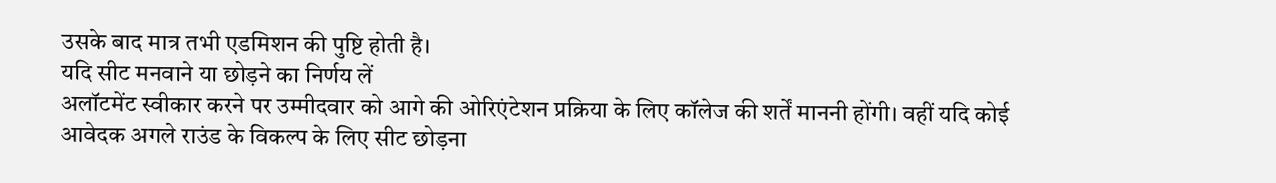उसके बाद मात्र तभी एडमिशन की पुष्टि होती है।
यदि सीट मनवाने या छोड़ने का निर्णय लें
अलॉटमेंट स्वीकार करने पर उम्मीदवार को आगे की ओरिएंटेशन प्रक्रिया के लिए कॉलेज की शर्तें माननी होंगी। वहीं यदि कोई आवेदक अगले राउंड के विकल्प के लिए सीट छोड़ना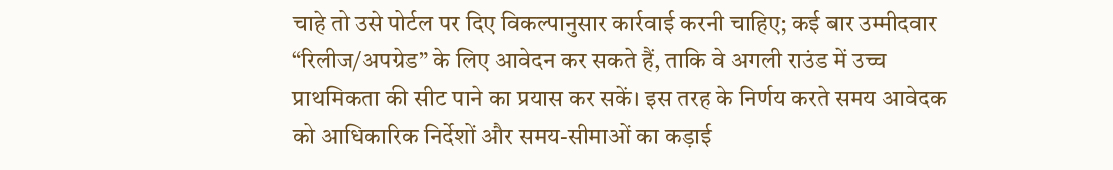चाहे तो उसे पोर्टल पर दिए विकल्पानुसार कार्रवाई करनी चाहिए; कई बार उम्मीदवार “रिलीज/अपग्रेड” के लिए आवेदन कर सकते हैं, ताकि वे अगली राउंड में उच्च प्राथमिकता की सीट पाने का प्रयास कर सकें। इस तरह के निर्णय करते समय आवेदक को आधिकारिक निर्देशों और समय-सीमाओं का कड़ाई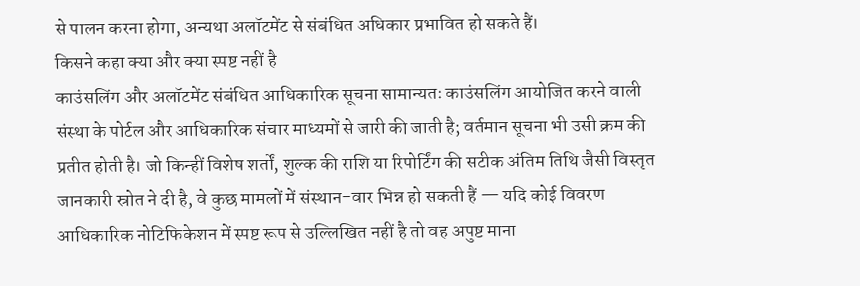से पालन करना होगा, अन्यथा अलॉटमेंट से संबंधित अधिकार प्रभावित हो सकते हैं।
किसने कहा क्या और क्या स्पष्ट नहीं है
काउंसलिंग और अलॉटमेंट संबंधित आधिकारिक सूचना सामान्यतः काउंसलिंग आयोजित करने वाली संस्था के पोर्टल और आधिकारिक संचार माध्यमों से जारी की जाती है; वर्तमान सूचना भी उसी क्रम की प्रतीत होती है। जो किन्हीं विशेष शर्तों, शुल्क की राशि या रिपोर्टिंग की सटीक अंतिम तिथि जैसी विस्तृत जानकारी स्रोत ने दी है, वे कुछ मामलों में संस्थान-वार भिन्न हो सकती हैं — यदि कोई विवरण आधिकारिक नोटिफिकेशन में स्पष्ट रूप से उल्लिखित नहीं है तो वह अपुष्ट माना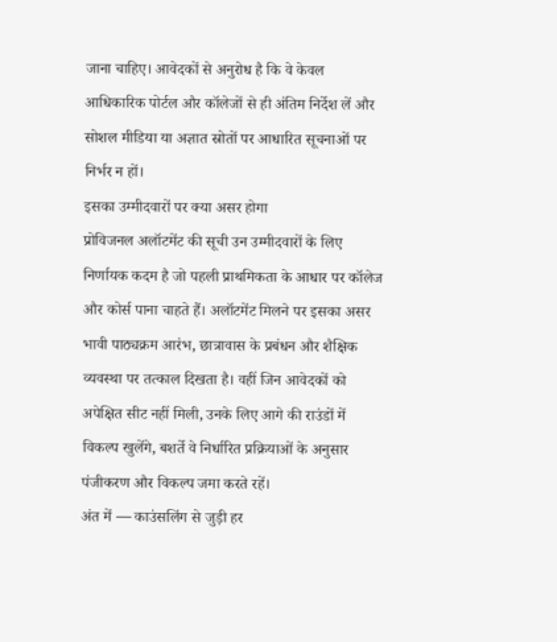जाना चाहिए। आवेदकों से अनुरोध है कि वे केवल आधिकारिक पोर्टल और कॉलेजों से ही अंतिम निर्देश लें और सोशल मीडिया या अज्ञात स्रोतों पर आधारित सूचनाओं पर निर्भर न हों।
इसका उम्मीदवारों पर क्या असर होगा
प्रोविजनल अलॉटमेंट की सूची उन उम्मीदवारों के लिए निर्णायक कदम है जो पहली प्राथमिकता के आधार पर कॉलेज और कोर्स पाना चाहते हैं। अलॉटमेंट मिलने पर इसका असर भावी पाठ्यक्रम आरंभ, छात्रावास के प्रबंधन और शैक्षिक व्यवस्था पर तत्काल दिखता है। वहीं जिन आवेदकों को अपेक्षित सीट नहीं मिली, उनके लिए आगे की राउंडों में विकल्प खुलेंगे, बशर्ते वे निर्धारित प्रक्रियाओं के अनुसार पंजीकरण और विकल्प जमा करते रहें।
अंत में — काउंसलिंग से जुड़ी हर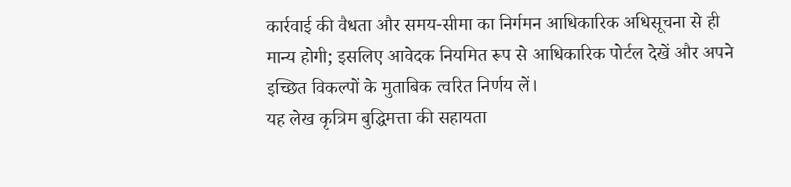कार्रवाई की वैधता और समय-सीमा का निर्गमन आधिकारिक अधिसूचना से ही मान्य होगी; इसलिए आवेदक नियमित रूप से आधिकारिक पोर्टल देखें और अपने इच्छित विकल्पों के मुताबिक त्वरित निर्णय लें।
यह लेख कृत्रिम बुद्धिमत्ता की सहायता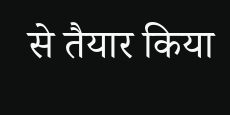से तैयार किया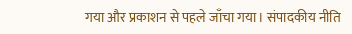गया और प्रकाशन से पहले जाँचा गया। संपादकीय नीति